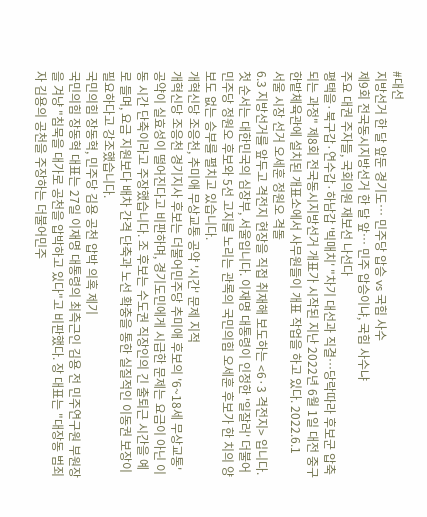#대선
지방선거 한 달 앞둔 경기도… 민주당 압승 vs 국힘 사수
제9회 전국동시지방선거 한 달 앞… 민주 압승이냐, 국힘 사수냐
주요 대권 주자들, 국회의원 재보선 나선다
평택을·북구갑·연수갑·하남갑 '빅매치' "차기 대선과 직결…당락따라 후보군 압축되는 과정" 제8회 전국동시지방선거 개표가 시작된 지난 2022년 6월 1일 대전 중구 한밭체육관에 설치된 개표소에서 사무원들이 개표 작업을 하고 있다. 2022.6.1
서울 시장 선거 오세훈 정원오 격돌
6.3 지방선거를 앞두고 격전지 현장을 직접 취재해 보도하는 <6·3 격전지> 입니다. 첫 순서는 대한민국의 심장부, 서울입니다. 이재명 대통령이 인정한 '일잘러' 더불어민주당 정원오 후보와 5선 고지를 노리는 관록의 국민의힘 오세훈 후보가 한 치의 양보도 없는 승부를 펼치고 있습니다.
개혁신당 조응천, 추미애 무상교통 공약 '시간' 문제 지적
개혁신당 조응천 경기지사 후보는 더불어민주당 추미애 후보의 '6~18세 무상교통' 공약이 실효성이 떨어진다고 비판하며, 경기도민에게 시급한 문제는 요금이 아닌 이동 시간 단축이라고 주장했습니다. 조 후보는 수도권 직장인의 긴 출퇴근 시간을 예로 들며, 요금 지원보다 배차 간격 단축과 노선 확충을 통한 실질적인 이동권 보장이 필요하다고 강조했습니다.
국민의힘 장동혁, 민주당 김용 공천 압박 의혹 제기
국민의힘 장동혁 대표는 27일 이재명 대통령의 최측근인 김용 전 민주연구원 부원장을 겨냥 "침묵을 대가로 공천을 압박하고 있다"고 비판했다. 장 대표는 "대장동 범죄자 김용의 공천을 주장하는 더불어민주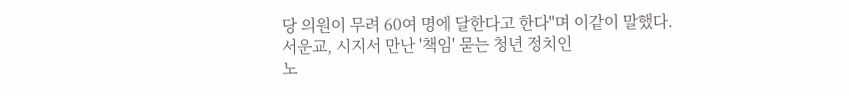당 의원이 무려 60여 명에 달한다고 한다"며 이같이 말했다.
서운교, 시지서 만난 '책임' 묻는 청년 정치인
노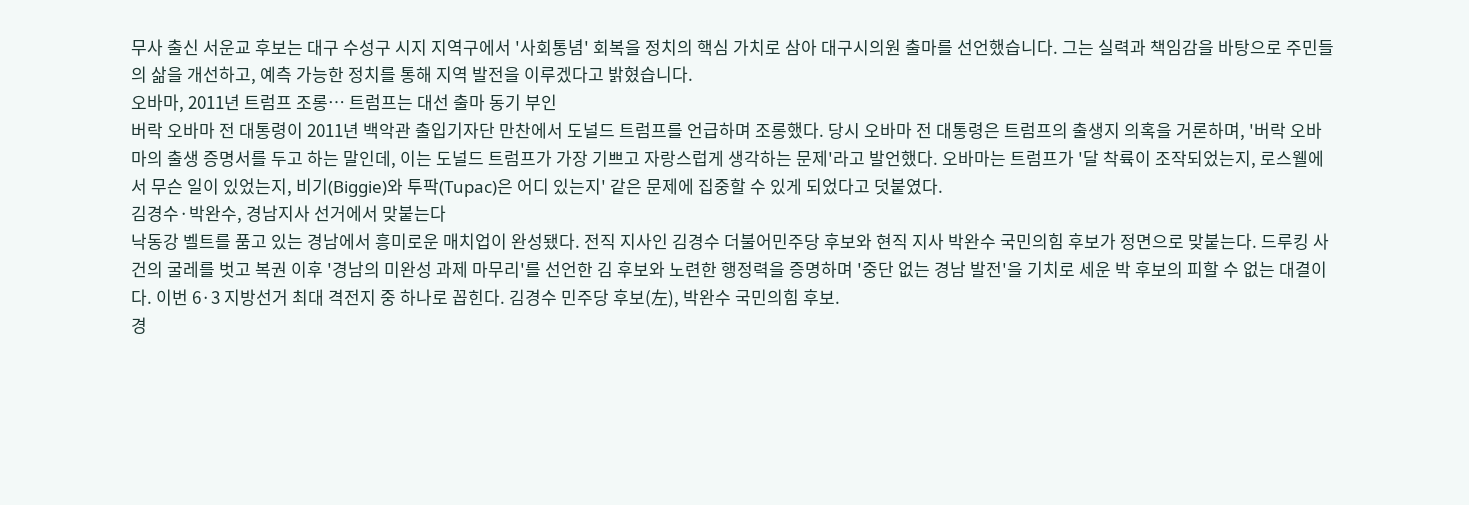무사 출신 서운교 후보는 대구 수성구 시지 지역구에서 '사회통념' 회복을 정치의 핵심 가치로 삼아 대구시의원 출마를 선언했습니다. 그는 실력과 책임감을 바탕으로 주민들의 삶을 개선하고, 예측 가능한 정치를 통해 지역 발전을 이루겠다고 밝혔습니다.
오바마, 2011년 트럼프 조롱… 트럼프는 대선 출마 동기 부인
버락 오바마 전 대통령이 2011년 백악관 출입기자단 만찬에서 도널드 트럼프를 언급하며 조롱했다. 당시 오바마 전 대통령은 트럼프의 출생지 의혹을 거론하며, '버락 오바마의 출생 증명서를 두고 하는 말인데, 이는 도널드 트럼프가 가장 기쁘고 자랑스럽게 생각하는 문제'라고 발언했다. 오바마는 트럼프가 '달 착륙이 조작되었는지, 로스웰에서 무슨 일이 있었는지, 비기(Biggie)와 투팍(Tupac)은 어디 있는지' 같은 문제에 집중할 수 있게 되었다고 덧붙였다.
김경수·박완수, 경남지사 선거에서 맞붙는다
낙동강 벨트를 품고 있는 경남에서 흥미로운 매치업이 완성됐다. 전직 지사인 김경수 더불어민주당 후보와 현직 지사 박완수 국민의힘 후보가 정면으로 맞붙는다. 드루킹 사건의 굴레를 벗고 복권 이후 '경남의 미완성 과제 마무리'를 선언한 김 후보와 노련한 행정력을 증명하며 '중단 없는 경남 발전'을 기치로 세운 박 후보의 피할 수 없는 대결이다. 이번 6·3 지방선거 최대 격전지 중 하나로 꼽힌다. 김경수 민주당 후보(左), 박완수 국민의힘 후보.
경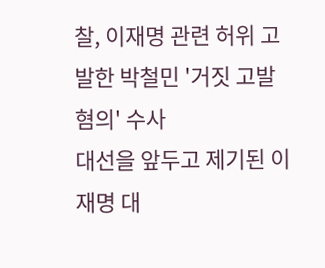찰, 이재명 관련 허위 고발한 박철민 '거짓 고발 혐의' 수사
대선을 앞두고 제기된 이재명 대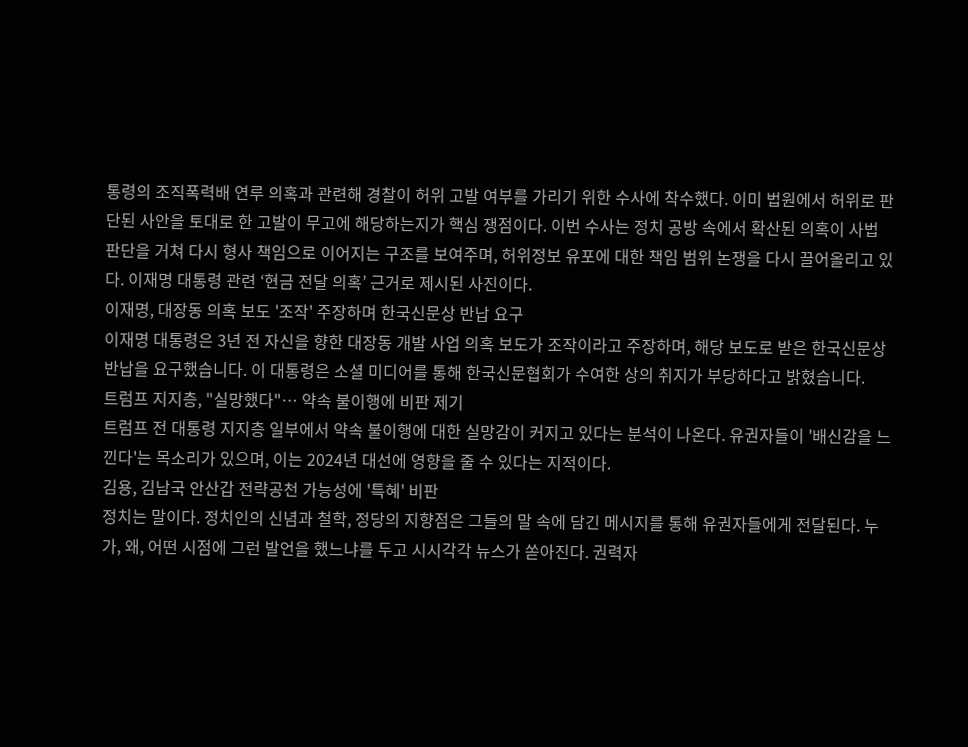통령의 조직폭력배 연루 의혹과 관련해 경찰이 허위 고발 여부를 가리기 위한 수사에 착수했다. 이미 법원에서 허위로 판단된 사안을 토대로 한 고발이 무고에 해당하는지가 핵심 쟁점이다. 이번 수사는 정치 공방 속에서 확산된 의혹이 사법 판단을 거쳐 다시 형사 책임으로 이어지는 구조를 보여주며, 허위정보 유포에 대한 책임 범위 논쟁을 다시 끌어올리고 있다. 이재명 대통령 관련 ‘현금 전달 의혹’ 근거로 제시된 사진이다.
이재명, 대장동 의혹 보도 '조작' 주장하며 한국신문상 반납 요구
이재명 대통령은 3년 전 자신을 향한 대장동 개발 사업 의혹 보도가 조작이라고 주장하며, 해당 보도로 받은 한국신문상 반납을 요구했습니다. 이 대통령은 소셜 미디어를 통해 한국신문협회가 수여한 상의 취지가 부당하다고 밝혔습니다.
트럼프 지지층, "실망했다"… 약속 불이행에 비판 제기
트럼프 전 대통령 지지층 일부에서 약속 불이행에 대한 실망감이 커지고 있다는 분석이 나온다. 유권자들이 '배신감을 느낀다'는 목소리가 있으며, 이는 2024년 대선에 영향을 줄 수 있다는 지적이다.
김용, 김남국 안산갑 전략공천 가능성에 '특혜' 비판
정치는 말이다. 정치인의 신념과 철학, 정당의 지향점은 그들의 말 속에 담긴 메시지를 통해 유권자들에게 전달된다. 누가, 왜, 어떤 시점에 그런 발언을 했느냐를 두고 시시각각 뉴스가 쏟아진다. 권력자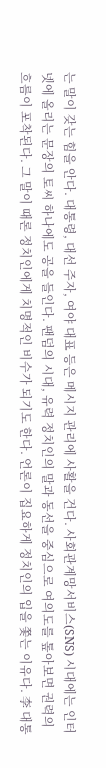는 말이 갖는 힘을 안다. 대통령, 대선 주자, 여야 대표 등은 메시지 관리에 사활을 건다. 사회관계망서비스(SNS) 시대에는 인터넷에 올리는 문장의 토씨 하나에도 공을 들인다. 팬덤의 시대, 유력 정치인의 말과 동선을 중심으로 여의도를 톺아보면 권력의 흐름이 포착된다. 그 말이 때론 정치인에게 치명적인 비수가 되기도 한다. 언론이 집요하게 정치인의 입을 쫓는 이유다. 李 대통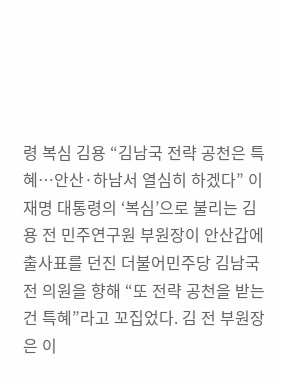령 복심 김용 “김남국 전략 공천은 특혜…안산·하남서 열심히 하겠다” 이재명 대통령의 ‘복심’으로 불리는 김용 전 민주연구원 부원장이 안산갑에 출사표를 던진 더불어민주당 김남국 전 의원을 향해 “또 전략 공천을 받는 건 특혜”라고 꼬집었다. 김 전 부원장은 이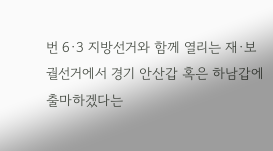번 6·3 지방선거와 함께 열리는 재·보궐선거에서 경기 안산갑 혹은 하남갑에 출마하겠다는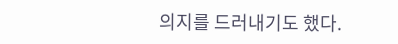의지를 드러내기도 했다.